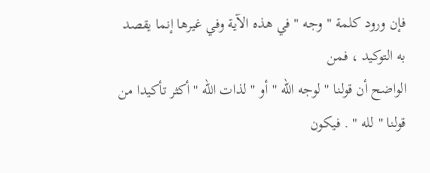فإن ورود كلمة " وجه " في هذه الآية وفي غيرها إنما يقصد به التوكيد ، فمن
الواضح أن قولنا " لوجه الله " أو " لذات الله " أكثر تأكيدا من قولنا " لله " . فيكون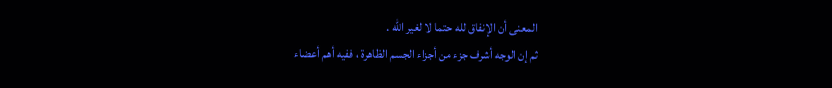المعنى أن الإنفاق لله حتما لا لغير الله .
ثم إن الوجه أشرف جزء من أجزاء الجسم الظاهرة ، ففيه أهم أعضاء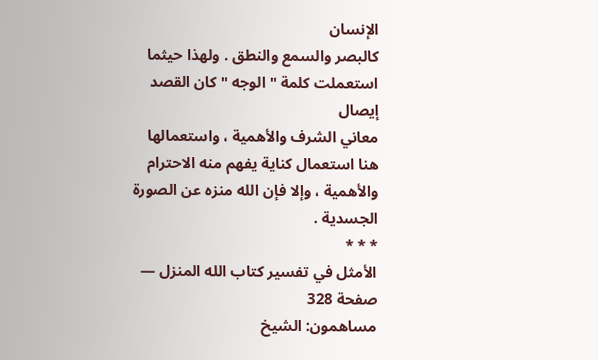الإنسان
كالبصر والسمع والنطق . ولهذا حيثما استعملت كلمة " الوجه " كان القصد إيصال
معاني الشرف والأهمية ، واستعمالها هنا استعمال كناية يفهم منه الاحترام
والأهمية ، وإلا فإن الله منزه عن الصورة الجسدية .
* * *
الأمثل في تفسير كتاب الله المنزل — صفحة 328
مساهمون: الشيخ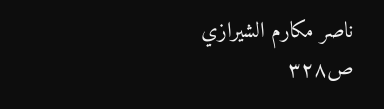ناصر مكارم الشيرازي
ص٣٢٨